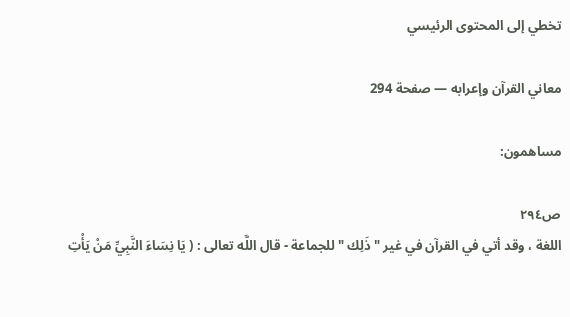تخطي إلى المحتوى الرئيسي

معاني القرآن وإعرابه — صفحة 294

مساهمون:

ص٢٩٤
اللغة ، وقد أتي في القرآن في غير " ذَلِك " للجماعة - قال اللَّه تعالى : ( يَا نِسَاءَ النَّبِيِّ مَنْ يَأْتِ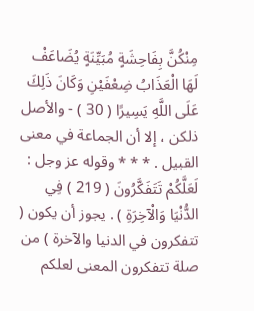مِنْكُنَّ بِفَاحِشَةٍ مُبَيِّنَةٍ يُضَاعَفْ لَهَا الْعَذَابُ ضِعْفَيْنِ وَكَانَ ذَلِكَ عَلَى اللَّهِ يَسِيرًا ( 30 ) - والأصل ذلكن ، إلا أن الجماعة في معنى القبيل . * * * وقوله عز وجل : لَعَلَّكُمْ تَتَفَكَّرُونَ ( 219 ) فِي الدُّنْيَا وَالْآخِرَةِ ) . يجوز أن يكون ( تتفكرون في الدنيا والآخرة ) من صلة تتفكرون المعنى لعلكم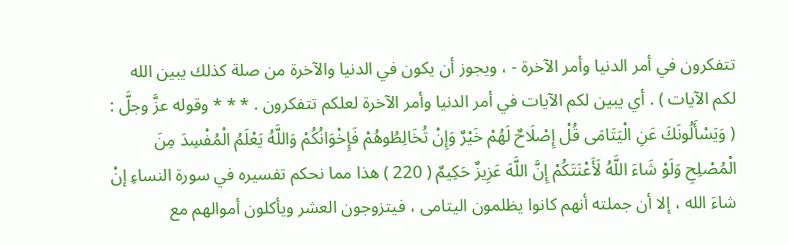تتفكرون في أمر الدنيا وأمر الآخرة - ، ويجوز أن يكون في الدنيا والآخرة من صلة كذلك يبين الله لكم الآيات ) . أي يبين لكم الآيات في أمر الدنيا وأمر الآخرة لعلكم تتفكرون . * * * وقوله عزَّ وجلَّ : ( وَيَسْأَلُونَكَ عَنِ الْيَتَامَى قُلْ إِصْلَاحٌ لَهُمْ خَيْرٌ وَإِنْ تُخَالِطُوهُمْ فَإِخْوَانُكُمْ وَاللَّهُ يَعْلَمُ الْمُفْسِدَ مِنَ الْمُصْلِحِ وَلَوْ شَاءَ اللَّهُ لَأَعْنَتَكُمْ إِنَّ اللَّهَ عَزِيزٌ حَكِيمٌ ( 220 ) هذا مما نحكم تفسيره في سورة النساءِ إنْ شاءَ الله ، إلا أن جملته أنهم كانوا يظلمون اليتامى ، فيتزوجون العشر ويأكلون أموالهم مع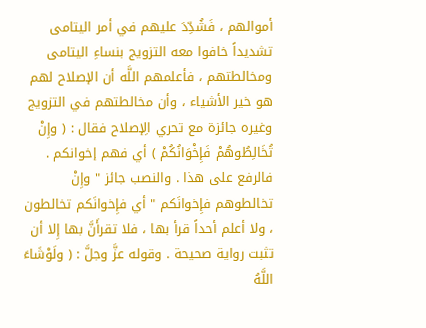أموالهم ، فَشُدِّدَ عليهم في أمر اليتامى تشديداً خافوا معه التزويج بنساءِ اليتامى ومخالطتهم ، فأعلمهم اللَّه أن الإصلاح لهم هو خير الأشياء ، وأن مخالطتهم في التزويج وغيره جائزة مع تحري الِإصلاح فقال : ( وإِنْ تُخَالِطُوهُمْ فَإِخْوَانُكُمْ ) أي فهم إخوانكم . فالرفع على هذا . والنصب جائز " وإِنْ تخالطوهم فإِخوانَكم " أي فإِخوانَكم تخالطون ، ولا أعلم أحداً قرأ بها ، فلا تقرأَنَّ بها إِلا أن تثبت رواية صحيحة . وقوله عزَّ وجلَّ : ( ولَوْشَاءَ اللَّهُ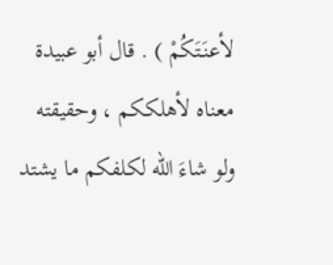لأعنَتَكُمْ ) . قال أبو عبيدة معناه لأهلككم ، وحقيقته ولو شاءَ الله لكلفكم ما يشتد